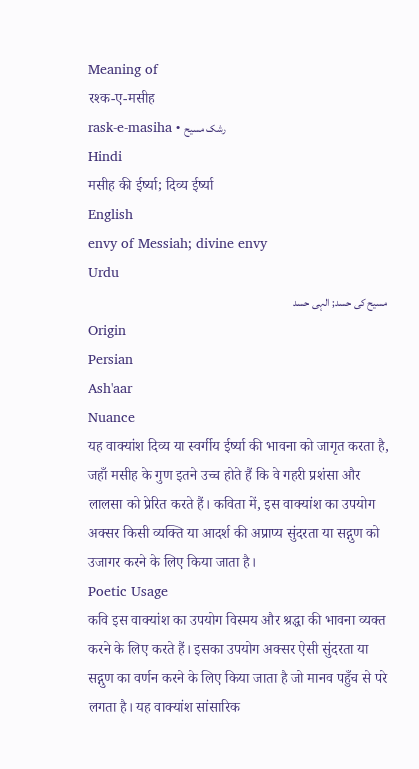Meaning of
रश्क-ए-मसीह
rask-e-masiha • رشک مسیح
Hindi
मसीह की ईर्ष्या; दिव्य ईर्ष्या
English
envy of Messiah; divine envy
Urdu
مسیح کی حسد; الہی حسد
Origin
Persian
Ash'aar
Nuance
यह वाक्यांश दिव्य या स्वर्गीय ईर्ष्या की भावना को जागृत करता है, जहाँ मसीह के गुण इतने उच्च होते हैं कि वे गहरी प्रशंसा और लालसा को प्रेरित करते हैं। कविता में, इस वाक्यांश का उपयोग अक्सर किसी व्यक्ति या आदर्श की अप्राप्य सुंदरता या सद्गुण को उजागर करने के लिए किया जाता है।
Poetic Usage
कवि इस वाक्यांश का उपयोग विस्मय और श्रद्धा की भावना व्यक्त करने के लिए करते हैं। इसका उपयोग अक्सर ऐसी सुंदरता या सद्गुण का वर्णन करने के लिए किया जाता है जो मानव पहुँच से परे लगता है। यह वाक्यांश सांसारिक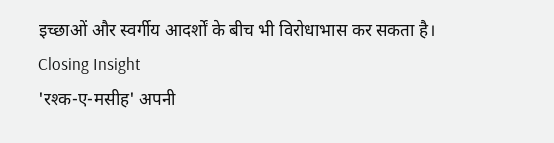इच्छाओं और स्वर्गीय आदर्शों के बीच भी विरोधाभास कर सकता है।
Closing Insight
'रश्क-ए-मसीह' अपनी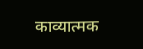काव्यात्मक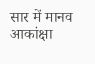सार में मानव आकांक्षा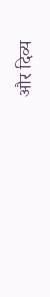और दिव्य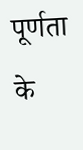पूर्णता के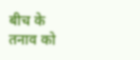बीच के तनाव को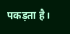पकड़ता है।